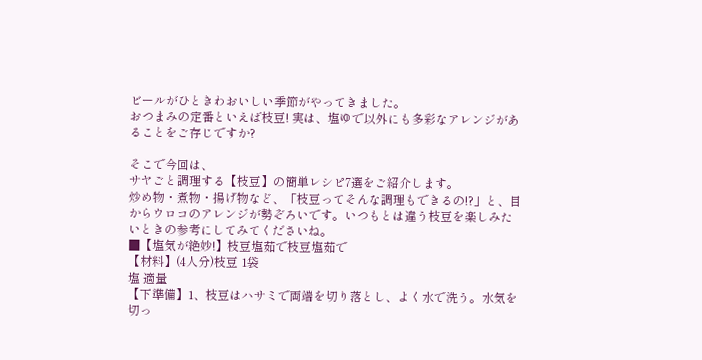ビールがひときわおいしい季節がやってきました。
おつまみの定番といえば枝豆! 実は、塩ゆで以外にも多彩なアレンジがあることをご存じですか?

そこで今回は、
サヤごと調理する【枝豆】の簡単レシピ7選をご紹介します。
炒め物・煮物・揚げ物など、「枝豆ってそんな調理もできるの!?」と、目からウロコのアレンジが勢ぞろいです。いつもとは違う枝豆を楽しみたいときの参考にしてみてくださいね。
■【塩気が絶妙!】枝豆塩茹で枝豆塩茹で
【材料】(4人分)枝豆 1袋
塩 適量
【下準備】1、枝豆はハサミで両端を切り落とし、よく水で洗う。水気を切っ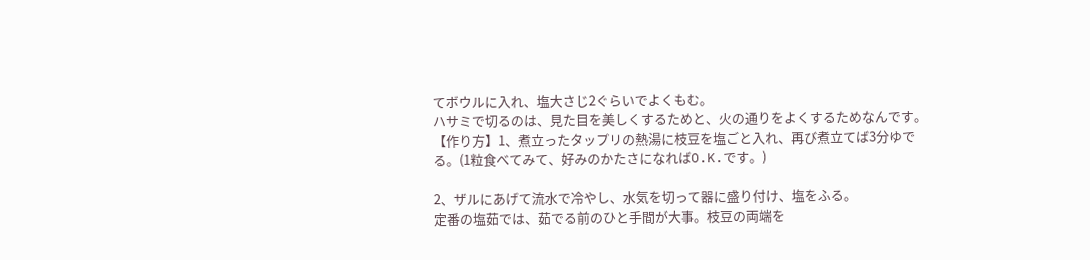てボウルに入れ、塩大さじ2ぐらいでよくもむ。
ハサミで切るのは、見た目を美しくするためと、火の通りをよくするためなんです。
【作り方】1、煮立ったタップリの熱湯に枝豆を塩ごと入れ、再び煮立てば3分ゆでる。(1粒食べてみて、好みのかたさになればO.K.です。)

2、ザルにあげて流水で冷やし、水気を切って器に盛り付け、塩をふる。
定番の塩茹では、茹でる前のひと手間が大事。枝豆の両端を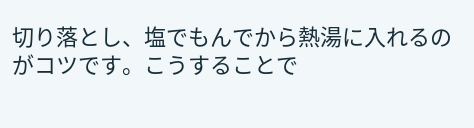切り落とし、塩でもんでから熱湯に入れるのがコツです。こうすることで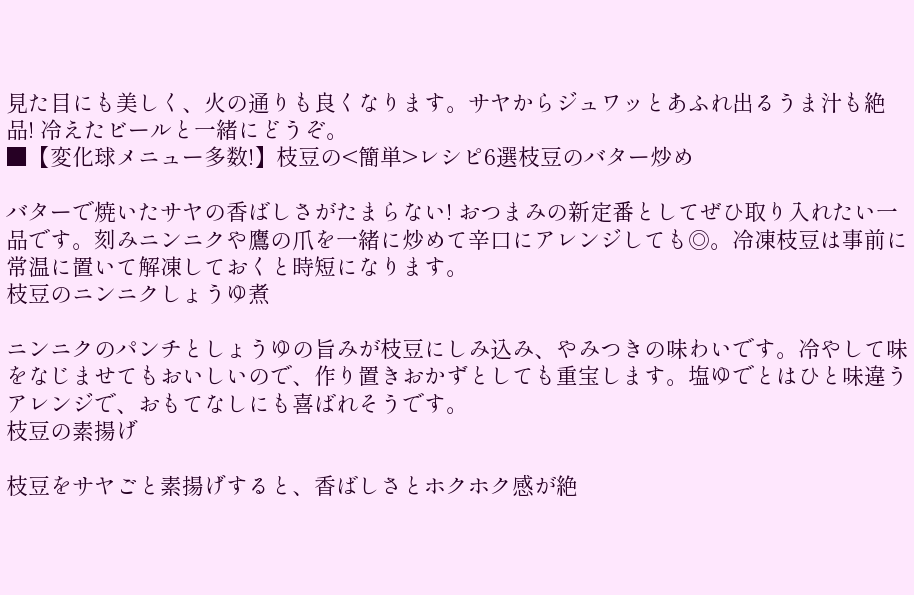見た目にも美しく、火の通りも良くなります。サヤからジュワッとあふれ出るうま汁も絶品! 冷えたビールと一緒にどうぞ。
■【変化球メニュー多数!】枝豆の<簡単>レシピ6選枝豆のバター炒め

バターで焼いたサヤの香ばしさがたまらない! おつまみの新定番としてぜひ取り入れたい一品です。刻みニンニクや鷹の爪を一緒に炒めて辛口にアレンジしても◎。冷凍枝豆は事前に常温に置いて解凍しておくと時短になります。
枝豆のニンニクしょうゆ煮

ニンニクのパンチとしょうゆの旨みが枝豆にしみ込み、やみつきの味わいです。冷やして味をなじませてもおいしいので、作り置きおかずとしても重宝します。塩ゆでとはひと味違うアレンジで、おもてなしにも喜ばれそうです。
枝豆の素揚げ

枝豆をサヤごと素揚げすると、香ばしさとホクホク感が絶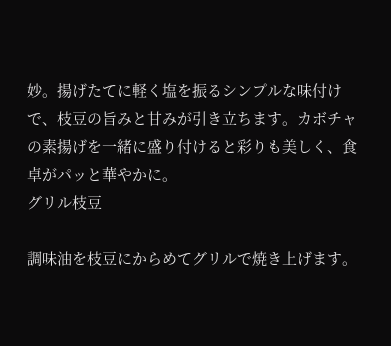妙。揚げたてに軽く塩を振るシンプルな味付けで、枝豆の旨みと甘みが引き立ちます。カボチャの素揚げを一緒に盛り付けると彩りも美しく、食卓がパッと華やかに。
グリル枝豆

調味油を枝豆にからめてグリルで焼き上げます。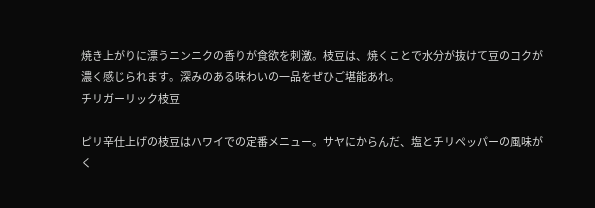焼き上がりに漂うニンニクの香りが食欲を刺激。枝豆は、焼くことで水分が抜けて豆のコクが濃く感じられます。深みのある味わいの一品をぜひご堪能あれ。
チリガーリック枝豆

ピリ辛仕上げの枝豆はハワイでの定番メニュー。サヤにからんだ、塩とチリペッパーの風味がく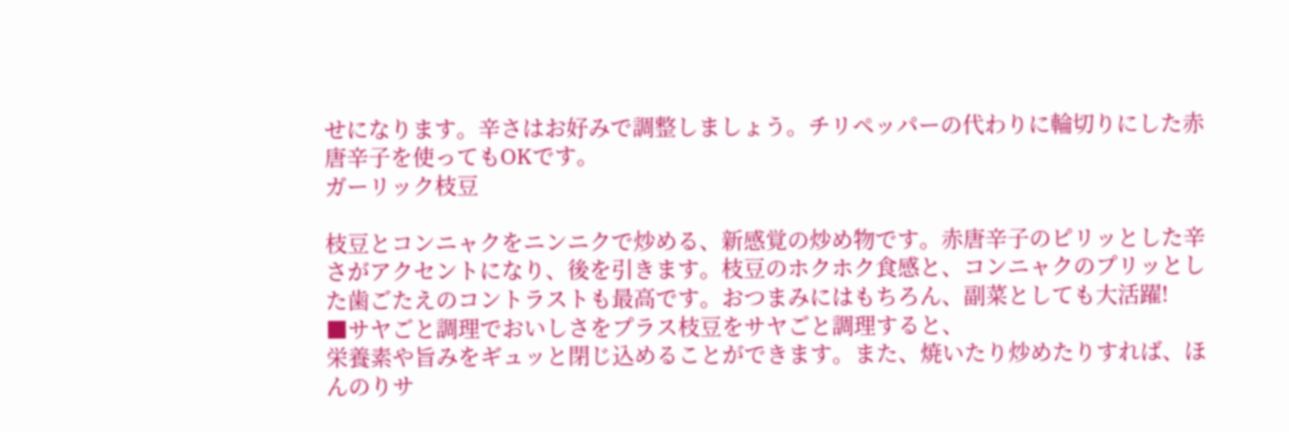せになります。辛さはお好みで調整しましょう。チリペッパーの代わりに輪切りにした赤唐辛子を使ってもOKです。
ガーリック枝豆

枝豆とコンニャクをニンニクで炒める、新感覚の炒め物です。赤唐辛子のピリッとした辛さがアクセントになり、後を引きます。枝豆のホクホク食感と、コンニャクのプリッとした歯ごたえのコントラストも最高です。おつまみにはもちろん、副菜としても大活躍!
■サヤごと調理でおいしさをプラス枝豆をサヤごと調理すると、
栄養素や旨みをギュッと閉じ込めることができます。また、焼いたり炒めたりすれば、ほんのりサ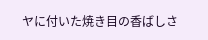ヤに付いた焼き目の香ばしさ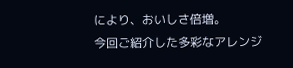により、おいしさ倍増。
今回ご紹介した多彩なアレンジ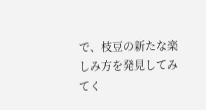で、枝豆の新たな楽しみ方を発見してみてく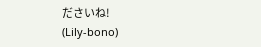ださいね!
(Lily-bono)